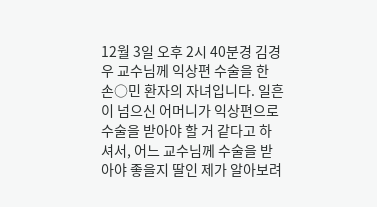12월 3일 오후 2시 40분경 김경우 교수님께 익상편 수술을 한 손○민 환자의 자녀입니다. 일흔이 넘으신 어머니가 익상편으로 수술을 받아야 할 거 같다고 하셔서, 어느 교수님께 수술을 받아야 좋을지 딸인 제가 알아보려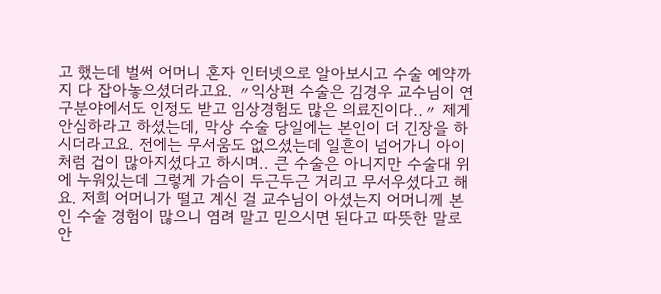고 했는데 벌써 어머니 혼자 인터넷으로 알아보시고 수술 예약까지 다 잡아놓으셨더라고요. 〃익상편 수술은 김경우 교수님이 연구분야에서도 인정도 받고 임상경험도 많은 의료진이다..〃 제게 안심하라고 하셨는데, 막상 수술 당일에는 본인이 더 긴장을 하시더라고요. 전에는 무서움도 없으셨는데 일흔이 넘어가니 아이처럼 겁이 많아지셨다고 하시며.. 큰 수술은 아니지만 수술대 위에 누워있는데 그렇게 가슴이 두근두근 거리고 무서우셨다고 해요. 저희 어머니가 떨고 계신 걸 교수님이 아셨는지 어머니께 본인 수술 경험이 많으니 염려 말고 믿으시면 된다고 따뜻한 말로 안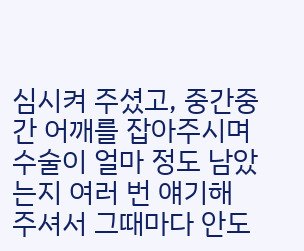심시켜 주셨고, 중간중간 어깨를 잡아주시며 수술이 얼마 정도 남았는지 여러 번 얘기해 주셔서 그때마다 안도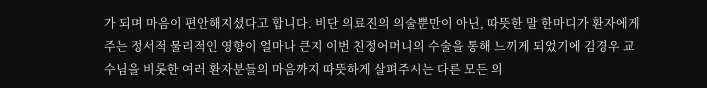가 되며 마음이 편안해지셨다고 합니다. 비단 의료진의 의술뿐만이 아닌, 따뜻한 말 한마디가 환자에게 주는 정서적 물리적인 영향이 얼마나 큰지 이번 친정어머니의 수술을 통해 느끼게 되었기에 김경우 교수님을 비롯한 여러 환자분들의 마음까지 따뜻하게 살펴주시는 다른 모든 의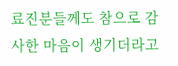료진분들께도 참으로 감사한 마음이 생기더라고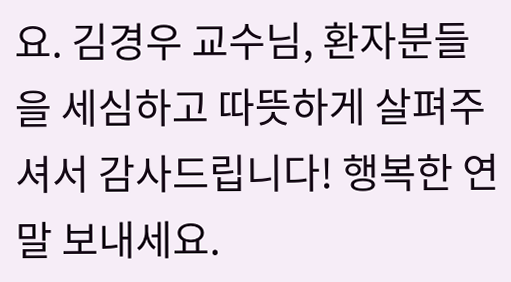요. 김경우 교수님, 환자분들을 세심하고 따뜻하게 살펴주셔서 감사드립니다! 행복한 연말 보내세요.